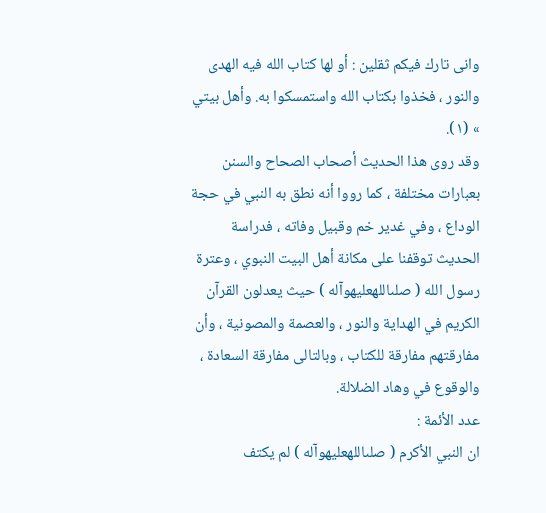وانى تارك فيكم ثقلين : أو لها كتاب الله فيه الهدى والنور ، فخذوا بكتاب الله واستمسكوا به. وأهل بيتي » (١).
وقد روى هذا الحديث أصحاب الصحاح والسنن بعبارات مختلفة ، كما رووا أنه نطق به النبي في حجة الوداع ، وفي غدير خم وقبيل وفاته ، فدراسة الحديث توقفنا على مكانة أهل البيت النبوي ، وعترة رسول الله ( صلىاللهعليهوآله ) حيث يعدلون القرآن الكريم في الهداية والنور ، والعصمة والمصونية ، وأن مفارقتهم مفارقة للكتاب ، وبالتالى مفارقة السعادة ، والوقوع في وهاد الضلالة.
عدد الأئمة :
ان النبي الأكرم ( صلىاللهعليهوآله ) لم يكتف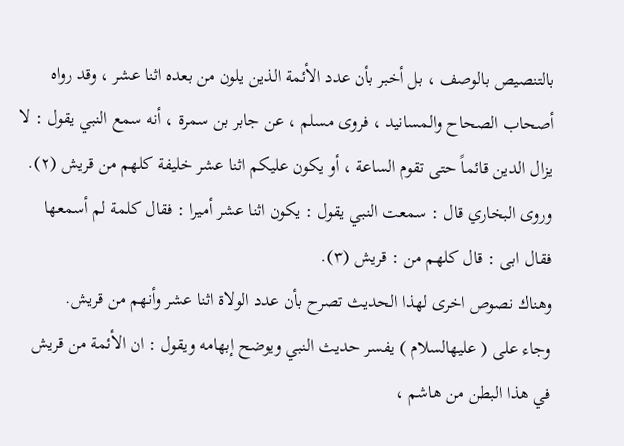بالتنصيص بالوصف ، بل أخبر بأن عدد الأئمة الذين يلون من بعده اثنا عشر ، وقد رواه أصحاب الصحاح والمسانيد ، فروى مسلم ، عن جابر بن سمرة ، أنه سمع النبي يقول : لا يزال الدين قائماً حتى تقوم الساعة ، أو يكون عليكم اثنا عشر خليفة كلهم من قريش (٢).
وروى البخاري قال : سمعت النبي يقول : يكون اثنا عشر أميرا : فقال كلمة لم أسمعها فقال ابى : قال كلهم من : قريش (٣).
وهناك نصوص اخرى لهذا الحديث تصرح بأن عدد الولاة اثنا عشر وأنهم من قريش.
وجاء على ( عليهالسلام ) يفسر حديث النبي ويوضح إبهامه ويقول : ان الأئمة من قريش في هذا البطن من هاشم ،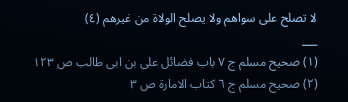لا تصلح على سواهم ولا يصلح الولاة من غيرهم (٤)
___
(١) صحيح مسلم ج ٧ باب فضائل على بن ابى طالب ص ١٢٣
(٢) صحيح مسلم ج ٦ كتاب الامارة ص ٣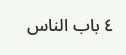٤ باب الناس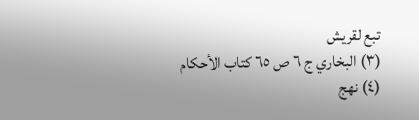تبع لقريش
(٣) البخاري ج ٦ ص ٦٥ كتاب الأحكام
(٤) نهج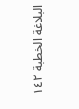البلاغة الخطبة ١٤٢